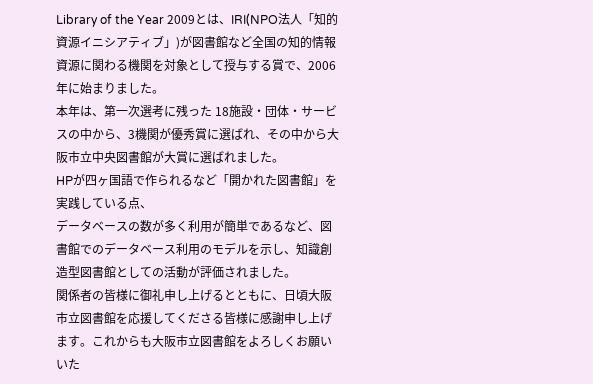Library of the Year 2009とは、IRI(NPO法人「知的資源イニシアティブ」)が図書館など全国の知的情報資源に関わる機関を対象として授与する賞で、2006 年に始まりました。
本年は、第一次選考に残った 18施設・団体・サービスの中から、3機関が優秀賞に選ばれ、その中から大阪市立中央図書館が大賞に選ばれました。
HPが四ヶ国語で作られるなど「開かれた図書館」を実践している点、
データベースの数が多く利用が簡単であるなど、図書館でのデータベース利用のモデルを示し、知識創造型図書館としての活動が評価されました。
関係者の皆様に御礼申し上げるとともに、日頃大阪市立図書館を応援してくださる皆様に感謝申し上げます。これからも大阪市立図書館をよろしくお願いいた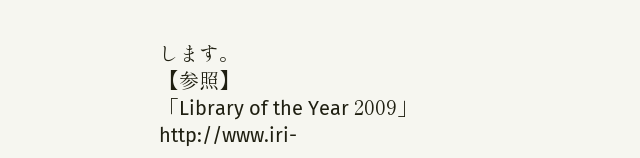します。
【参照】
「Library of the Year 2009」
http://www.iri-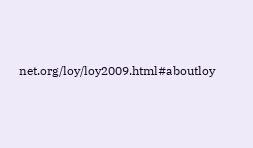net.org/loy/loy2009.html#aboutloy